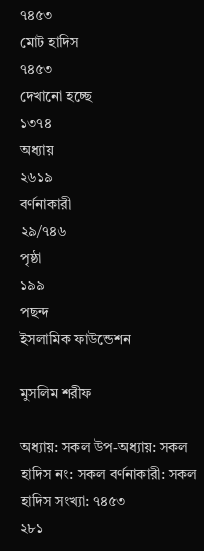৭৪৫৩
মোট হাদিস
৭৪৫৩
দেখানো হচ্ছে
১৩৭৪
অধ্যায়
২৬১৯
বর্ণনাকারী
২৯/৭৪৬
পৃষ্ঠা
১৯৯
পছন্দ
ইসলামিক ফাউন্ডেশন

মুসলিম শরীফ

অধ্যায়: সকল উপ-অধ্যায়: সকল হাদিস নং: সকল বর্ণনাকারী: সকল হাদিস সংখ্যা: ৭৪৫৩
২৮১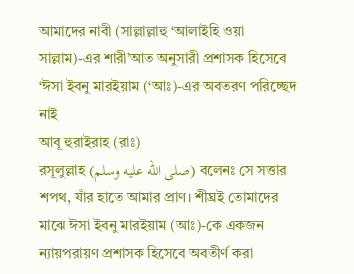আমাদের নাবী (সাল্লাল্লাহু ‘আলাইহি ওয়া সাল্লাম)-এর শারী’আত অনুসারী প্রশাসক হিসেবে ‘ঈসা ইবনু মারইয়াম (‘আঃ)-এর অবতরণ পরিচ্ছেদ নাই
আবূ হুরাইরাহ (রাঃ)
রসূলুল্লাহ (صلى الله عليه وسلم) বলেনঃ সে সত্তার শপথ, যাঁর হাতে আমার প্রাণ। শীঘ্রই তোমাদের মাঝে ঈসা ইবনু মারইয়াম (আঃ)-কে একজন ন্যায়পরায়ণ প্রশাসক হিসেবে অবতীর্ণ করা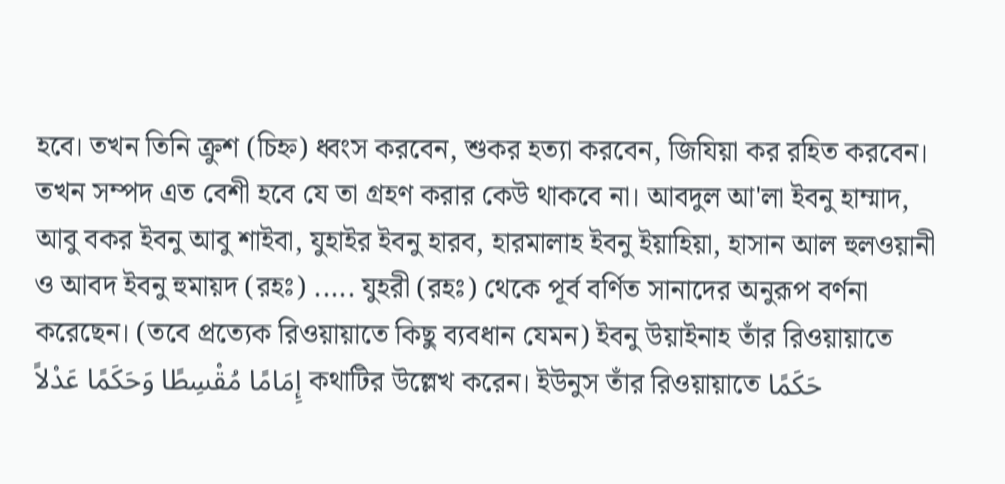হবে। তখন তিনি ক্রুশ (চিহ্ন) ধ্বংস করবেন, শুকর হত্যা করবেন, জিযিয়া কর রহিত করবেন। তখন সম্পদ এত বেশী হবে যে তা গ্রহণ করার কেউ থাকবে না। আবদুল আ'লা ইবনু হাম্মাদ, আবু বকর ইবনু আবু শাইবা, যুহাইর ইবনু হারব, হারমালাহ ইবনু ইয়াহিয়া, হাসান আল হুলওয়ানী ও আবদ ইবনু হুমায়দ (রহঃ) ..... যুহরী (রহঃ) থেকে পূর্ব বর্ণিত সানাদের অনুরূপ বর্ণনা করেছেন। (তবে প্রত্যেক রিওয়ায়াতে কিছু ব্যবধান যেমন) ইবনু উয়াইনাহ তাঁর রিওয়ায়াতে إِمَامًا مُقْسِطًا وَحَكَمًا عَدْلاً কথাটির উল্লেখ করেন। ইউনুস তাঁর রিওয়ায়াতে حَكَمًا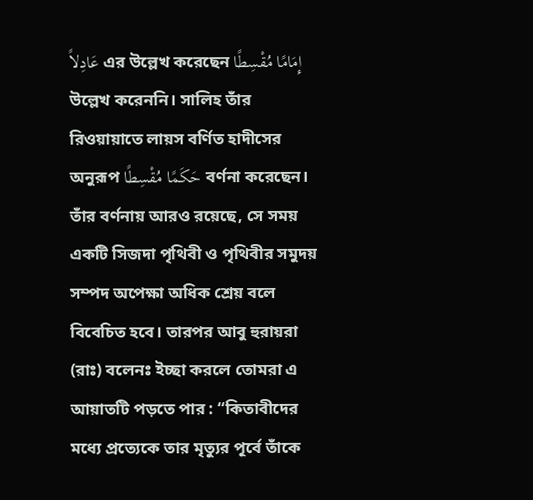عَادِلاً এর উল্লেখ করেছেন إِمَامًا مُقْسِطًا উল্লেখ করেননি। সালিহ তাঁর রিওয়ায়াতে লায়স বর্ণিত হাদীসের অনুরূপ حَكَمًا مُقْسِطًا বর্ণনা করেছেন। তাঁর বর্ণনায় আরও রয়েছে, সে সময় একটি সিজদা পৃথিবী ও পৃথিবীর সমুদয় সম্পদ অপেক্ষা অধিক শ্রেয় বলে বিবেচিত হবে। তারপর আবু হুরায়রা (রাঃ) বলেনঃ ইচ্ছা করলে তোমরা এ আয়াতটি পড়তে পার : “কিতাবীদের মধ্যে প্রত্যেকে তার মৃত্যুর পূর্বে তাঁকে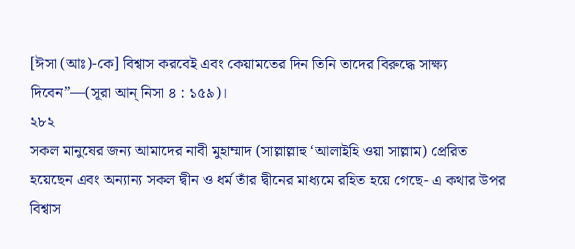[ঈসা (আঃ)-কে] বিশ্বাস করবেই এবং কেয়ামতের দিন তিনি তাদের বিরুদ্ধে সাক্ষ্য দিবেন”—(সূরা আন্ নিসা ৪ : ১৫৯)।
২৮২
সকল মানুষের জন্য আমাদের নাবী মুহাম্মাদ (সাল্লাল্লাহু ‘আলাইহি ওয়া সাল্লাম) প্রেরিত হয়েছেন এবং অন্যান্য সকল দ্বীন ও ধর্ম তাঁর দ্বীনের মাধ্যমে রহিত হয়ে গেছে- এ কথার উপর বিশ্বাস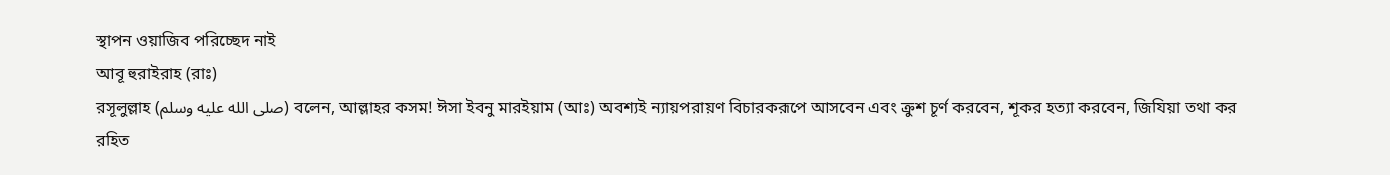স্থাপন ওয়াজিব পরিচ্ছেদ নাই
আবূ হুরাইরাহ (রাঃ)
রসূলুল্লাহ (صلى الله عليه وسلم) বলেন, আল্লাহর কসম! ঈসা ইবনু মারইয়াম (আঃ) অবশ্যই ন্যায়পরায়ণ বিচারকরূপে আসবেন এবং ক্রুশ চূর্ণ করবেন, শূকর হত্যা করবেন, জিযিয়া তথা কর রহিত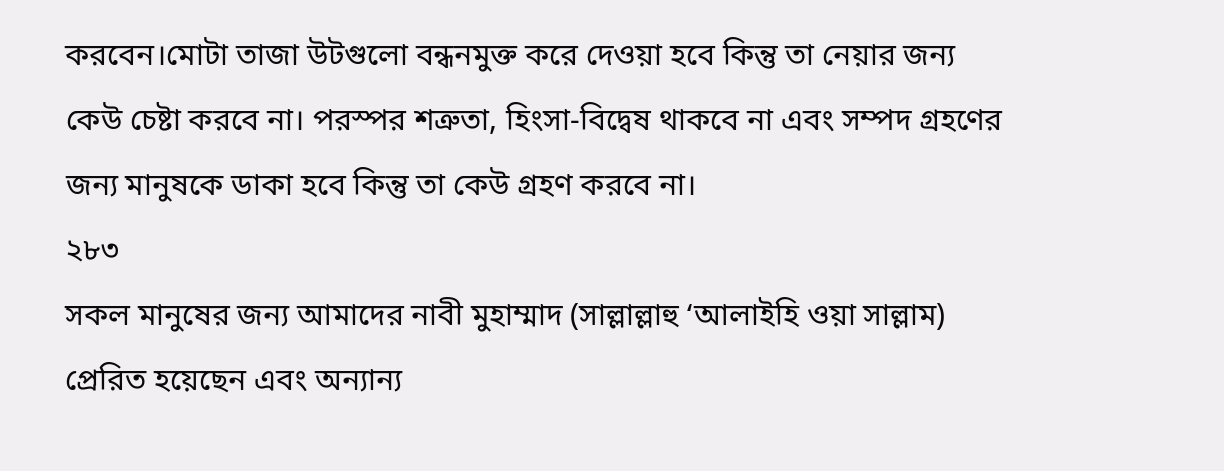করবেন।মোটা তাজা উটগুলো বন্ধনমুক্ত করে দেওয়া হবে কিন্তু তা নেয়ার জন্য কেউ চেষ্টা করবে না। পরস্পর শত্রুতা, হিংসা-বিদ্বেষ থাকবে না এবং সম্পদ গ্রহণের জন্য মানুষকে ডাকা হবে কিন্তু তা কেউ গ্রহণ করবে না।
২৮৩
সকল মানুষের জন্য আমাদের নাবী মুহাম্মাদ (সাল্লাল্লাহু ‘আলাইহি ওয়া সাল্লাম) প্রেরিত হয়েছেন এবং অন্যান্য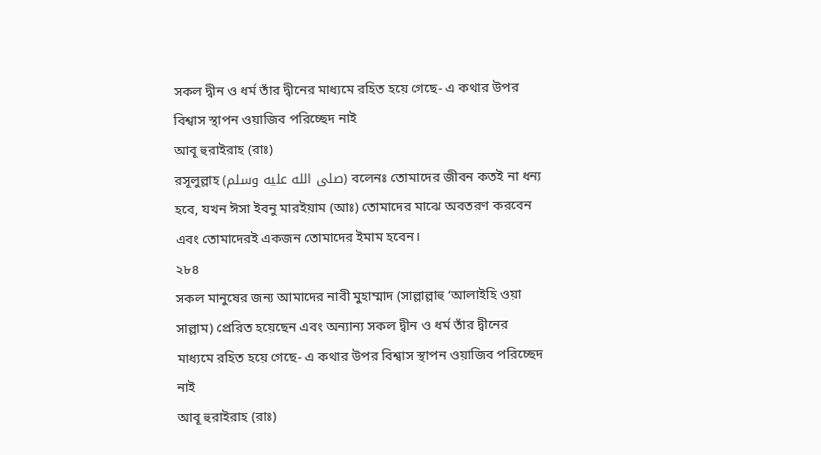সকল দ্বীন ও ধর্ম তাঁর দ্বীনের মাধ্যমে রহিত হয়ে গেছে- এ কথার উপর বিশ্বাস স্থাপন ওয়াজিব পরিচ্ছেদ নাই
আবূ হুরাইরাহ (রাঃ)
রসূলুল্লাহ (صلى الله عليه وسلم) বলেনঃ তোমাদের জীবন কতই না ধন্য হবে, যখন ঈসা ইবনু মারইয়াম (আঃ) তোমাদের মাঝে অবতরণ করবেন এবং তোমাদেরই একজন তোমাদের ইমাম হবেন।
২৮৪
সকল মানুষের জন্য আমাদের নাবী মুহাম্মাদ (সাল্লাল্লাহু ‘আলাইহি ওয়া সাল্লাম) প্রেরিত হয়েছেন এবং অন্যান্য সকল দ্বীন ও ধর্ম তাঁর দ্বীনের মাধ্যমে রহিত হয়ে গেছে- এ কথার উপর বিশ্বাস স্থাপন ওয়াজিব পরিচ্ছেদ নাই
আবূ হুরাইরাহ (রাঃ)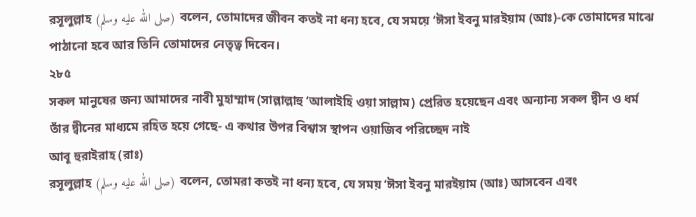রসূলুল্লাহ (صلى الله عليه وسلم) বলেন, তোমাদের জীবন কতই না ধন্য হবে, যে সময়ে ‘ঈসা ইবনু মারইয়াম (আঃ)-কে তোমাদের মাঝে পাঠানো হবে আর তিনি তোমাদের নেতৃত্ব দিবেন।
২৮৫
সকল মানুষের জন্য আমাদের নাবী মুহাম্মাদ (সাল্লাল্লাহু ‘আলাইহি ওয়া সাল্লাম) প্রেরিত হয়েছেন এবং অন্যান্য সকল দ্বীন ও ধর্ম তাঁর দ্বীনের মাধ্যমে রহিত হয়ে গেছে- এ কথার উপর বিশ্বাস স্থাপন ওয়াজিব পরিচ্ছেদ নাই
আবূ হুরাইরাহ (রাঃ)
রসূলুল্লাহ (صلى الله عليه وسلم) বলেন, তোমরা কতই না ধন্য হবে, যে সময় ‘ঈসা ইবনু মারইয়াম (আঃ) আসবেন এবং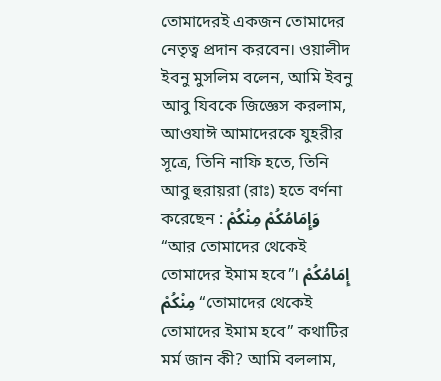তোমাদেরই একজন তোমাদের নেতৃত্ব প্রদান করবেন। ওয়ালীদ ইবনু মুসলিম বলেন, আমি ইবনু আবু যিবকে জিজ্ঞেস করলাম, আওযাঈ আমাদেরকে যুহরীর সূত্রে, তিনি নাফি হতে, তিনি আবু হুরায়রা (রাঃ) হতে বর্ণনা করেছেন : وَإِمَامُكُمْ مِنْكُمْ “আর তোমাদের থেকেই তোমাদের ইমাম হবে”। إِمَامُكُمْ مِنْكُمْ “তোমাদের থেকেই তোমাদের ইমাম হবে” কথাটির মর্ম জান কী? আমি বললাম,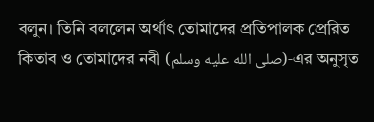বলুন। তিনি বললেন অর্থাৎ তোমাদের প্রতিপালক প্রেরিত কিতাব ও তোমাদের নবী (صلى الله عليه وسلم)-এর অনুসৃত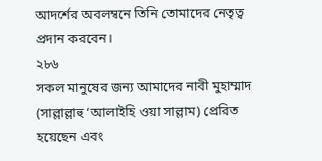আদর্শের অবলম্বনে তিনি তোমাদের নেতৃত্ব প্রদান করবেন।
২৮৬
সকল মানুষের জন্য আমাদের নাবী মুহাম্মাদ (সাল্লাল্লাহু ‘আলাইহি ওয়া সাল্লাম) প্রেরিত হয়েছেন এবং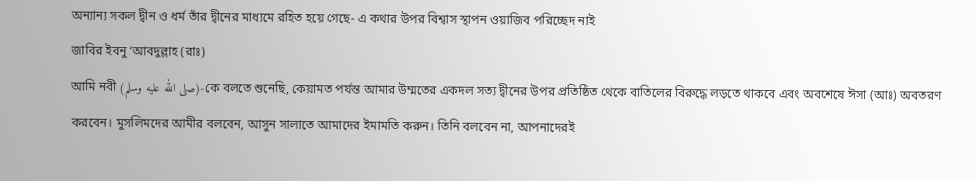অন্যান্য সকল দ্বীন ও ধর্ম তাঁর দ্বীনের মাধ্যমে রহিত হয়ে গেছে- এ কথার উপর বিশ্বাস স্থাপন ওয়াজিব পরিচ্ছেদ নাই
জাবির ইবনু ‘আবদুল্লাহ (রাঃ)
আমি নবী (صلى الله عليه وسلم)-কে বলতে শুনেছি, কেয়ামত পর্যন্ত আমার উম্মতের একদল সত্য দ্বীনের উপর প্রতিষ্ঠিত থেকে বাতিলের বিরুদ্ধে লড়তে থাকবে এবং অবশেষে ঈসা (আঃ) অবতরণ করবেন। মুসলিমদের আমীর বলবেন, আসুন সালাতে আমাদের ইমামতি করুন। তিনি বলবেন না, আপনাদেরই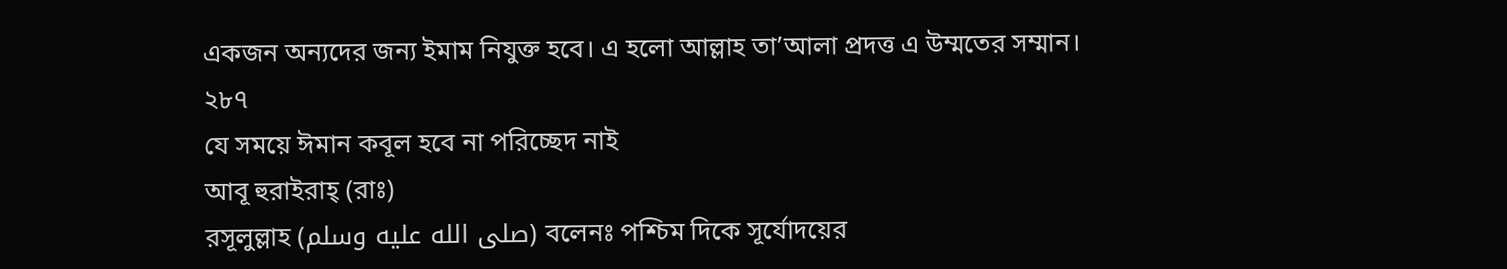একজন অন্যদের জন্য ইমাম নিযুক্ত হবে। এ হলো আল্লাহ তা’আলা প্রদত্ত এ উম্মতের সম্মান।
২৮৭
যে সময়ে ঈমান কবূল হবে না পরিচ্ছেদ নাই
আবূ হুরাইরাহ্‌ (রাঃ)
রসূলুল্লাহ (صلى الله عليه وسلم) বলেনঃ পশ্চিম দিকে সূর্যোদয়ের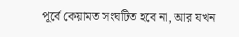পূর্বে কেয়ামত সংঘটিত হবে না, আর যখন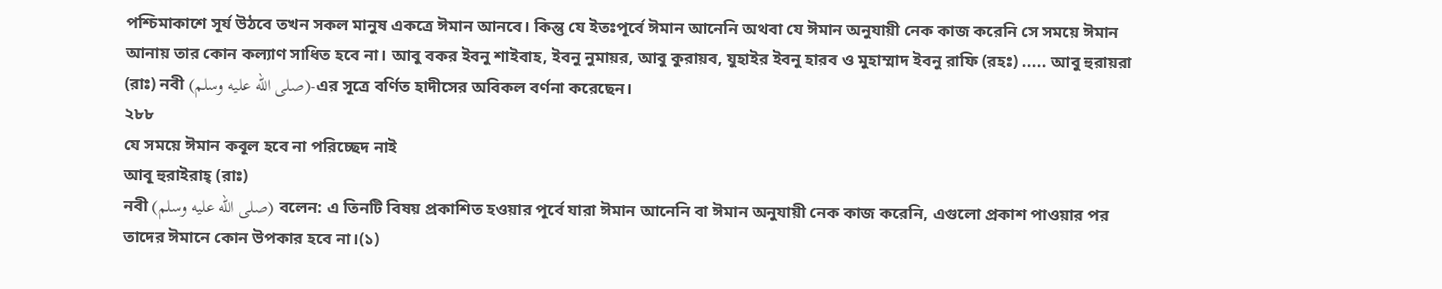পশ্চিমাকাশে সূর্য উঠবে তখন সকল মানুষ একত্রে ঈমান আনবে। কিন্তু যে ইতঃপূর্বে ঈমান আনেনি অথবা যে ঈমান অনুযায়ী নেক কাজ করেনি সে সময়ে ঈমান আনায় তার কোন কল্যাণ সাধিত হবে না। আবু বকর ইবনু শাইবাহ, ইবনু নুমায়র, আবু কুরায়ব, যুহাইর ইবনু হারব ও মুহাম্মাদ ইবনু রাফি (রহঃ) ..... আবু হুরায়রা (রাঃ) নবী (صلى الله عليه وسلم)-এর সূত্রে বর্ণিত হাদীসের অবিকল বর্ণনা করেছেন।
২৮৮
যে সময়ে ঈমান কবূল হবে না পরিচ্ছেদ নাই
আবূ হুরাইরাহ্‌ (রাঃ)
নবী (صلى الله عليه وسلم) বলেন: এ তিনটি বিষয় প্রকাশিত হওয়ার পূর্বে যারা ঈমান আনেনি বা ঈমান অনুযায়ী নেক কাজ করেনি, এগুলো প্রকাশ পাওয়ার পর তাদের ঈমানে কোন উপকার হবে না।(১)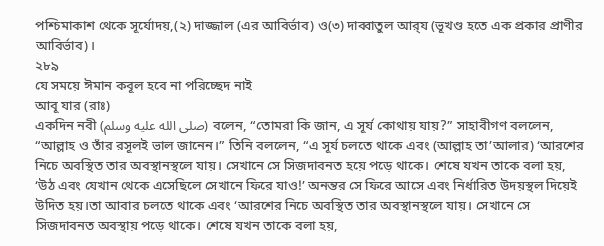পশ্চিমাকাশ থেকে সূর্যোদয়,(২) দাজ্জাল (এর আবির্ভাব) ও(৩) দাব্বাতুল আর্‌য (ভূখণ্ড হতে এক প্রকার প্রাণীর আবির্ভাব)।
২৮৯
যে সময়ে ঈমান কবূল হবে না পরিচ্ছেদ নাই
আবূ যার (রাঃ)
একদিন নবী (صلى الله عليه وسلم) বলেন, “তোমরা কি জান, এ সূর্য কোথায় যায়?” সাহাবীগণ বললেন, “আল্লাহ ও তাঁর রসূলই ভাল জানেন।” তিনি বললেন, “এ সূর্য চলতে থাকে এবং (আল্লাহ তা’আলার) ‘আরশের নিচে অবস্থিত তার অবস্থানস্থলে যায়। সেখানে সে সিজদাবনত হয়ে পড়ে থাকে। শেষে যখন তাকে বলা হয়, ‘উঠ এবং যেখান থেকে এসেছিলে সেখানে ফিরে যাও!’ অনন্তর সে ফিরে আসে এবং নির্ধারিত উদয়স্থল দিয়েই উদিত হয়।তা আবার চলতে থাকে এবং ‘আরশের নিচে অবস্থিত তার অবস্থানস্থলে যায়। সেখানে সে সিজদাবনত অবস্থায় পড়ে থাকে। শেষে যখন তাকে বলা হয়,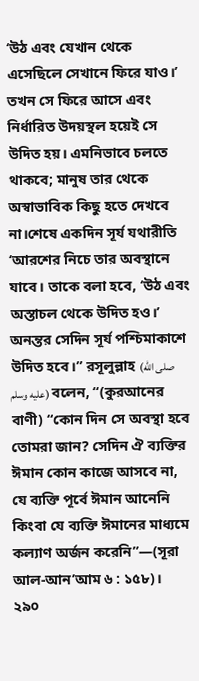‘উঠ এবং যেখান থেকে এসেছিলে সেখানে ফিরে যাও।’ তখন সে ফিরে আসে এবং নির্ধারিত উদয়স্থল হয়েই সে উদিত হয়। এমনিভাবে চলতে থাকবে; মানুষ তার থেকে অস্বাভাবিক কিছু হতে দেখবে না।শেষে একদিন সূর্য যথারীতি ‘আরশের নিচে তার অবস্থানে যাবে। তাকে বলা হবে, ‘উঠ এবং অস্তাচল থেকে উদিত হও।’ অনন্তর সেদিন সূর্য পশ্চিমাকাশে উদিত হবে।” রসূলুল্লাহ (صلى الله عليه وسلم) বলেন, “(কুরআনের বাণী) “কোন দিন সে অবস্থা হবে তোমরা জান? সেদিন ঐ ব্যক্তির ঈমান কোন কাজে আসবে না, যে ব্যক্তি পূর্বে ঈমান আনেনি কিংবা যে ব্যক্তি ঈমানের মাধ্যমে কল্যাণ অর্জন করেনি”—(সূরা আল-আন’আম ৬ : ১৫৮)।
২৯০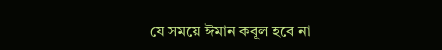যে সময়ে ঈমান কবূল হবে না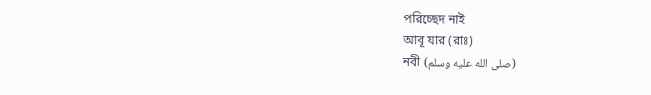পরিচ্ছেদ নাই
আবূ যার (রাঃ)
নবী (صلى الله عليه وسلم)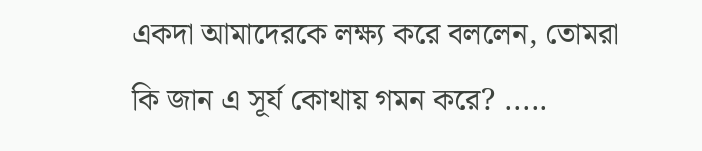একদা আমাদেরকে লক্ষ্য করে বললেন, তোমরা কি জান এ সূর্য কোথায় গমন করে? .....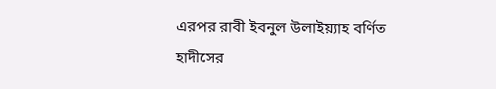এরপর রাবী ইবনুল উলাইয়্যাহ বর্ণিত হাদীসের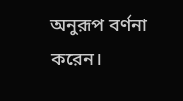অনুরূপ বর্ণনা করেন।